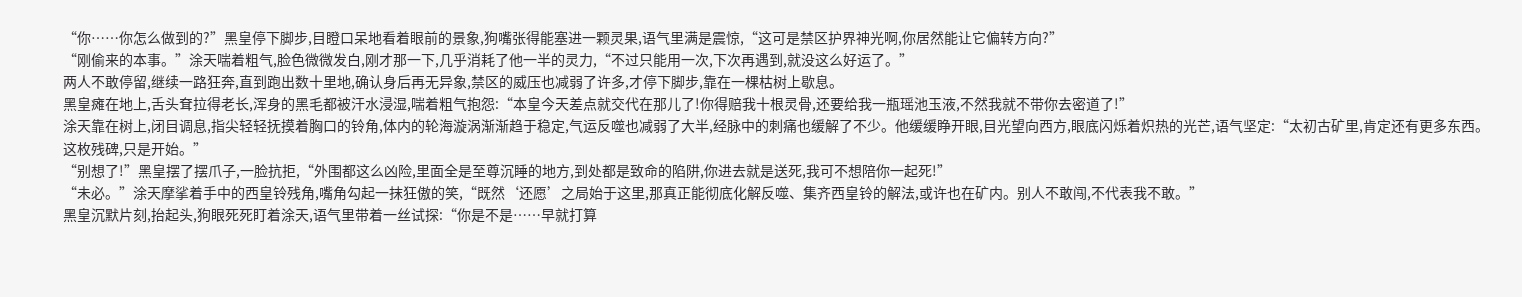“你……你怎么做到的?”黑皇停下脚步,目瞪口呆地看着眼前的景象,狗嘴张得能塞进一颗灵果,语气里满是震惊,“这可是禁区护界神光啊,你居然能让它偏转方向?”
“刚偷来的本事。”涂天喘着粗气,脸色微微发白,刚才那一下,几乎消耗了他一半的灵力,“不过只能用一次,下次再遇到,就没这么好运了。”
两人不敢停留,继续一路狂奔,直到跑出数十里地,确认身后再无异象,禁区的威压也减弱了许多,才停下脚步,靠在一棵枯树上歇息。
黑皇瘫在地上,舌头耷拉得老长,浑身的黑毛都被汗水浸湿,喘着粗气抱怨:“本皇今天差点就交代在那儿了!你得赔我十根灵骨,还要给我一瓶瑶池玉液,不然我就不带你去密道了!”
涂天靠在树上,闭目调息,指尖轻轻抚摸着胸口的铃角,体内的轮海漩涡渐渐趋于稳定,气运反噬也减弱了大半,经脉中的刺痛也缓解了不少。他缓缓睁开眼,目光望向西方,眼底闪烁着炽热的光芒,语气坚定:“太初古矿里,肯定还有更多东西。这枚残碑,只是开始。”
“别想了!”黑皇摆了摆爪子,一脸抗拒,“外围都这么凶险,里面全是至尊沉睡的地方,到处都是致命的陷阱,你进去就是送死,我可不想陪你一起死!”
“未必。”涂天摩挲着手中的西皇铃残角,嘴角勾起一抹狂傲的笑,“既然‘还愿’之局始于这里,那真正能彻底化解反噬、集齐西皇铃的解法,或许也在矿内。别人不敢闯,不代表我不敢。”
黑皇沉默片刻,抬起头,狗眼死死盯着涂天,语气里带着一丝试探:“你是不是……早就打算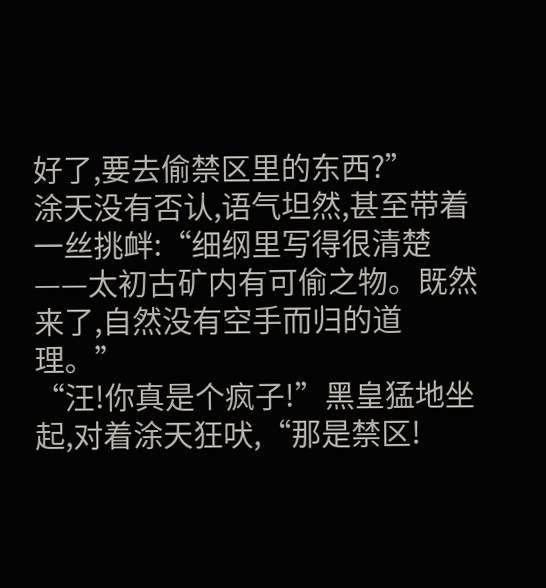好了,要去偷禁区里的东西?”
涂天没有否认,语气坦然,甚至带着一丝挑衅:“细纲里写得很清楚——太初古矿内有可偷之物。既然来了,自然没有空手而归的道理。”
“汪!你真是个疯子!”黑皇猛地坐起,对着涂天狂吠,“那是禁区!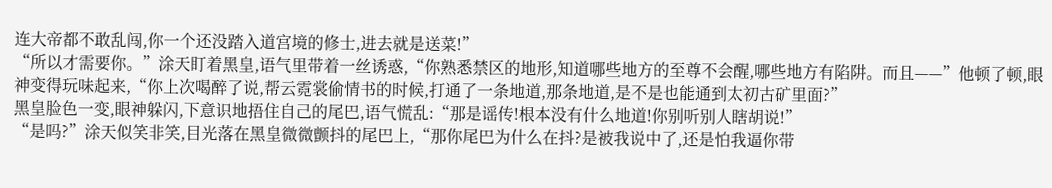连大帝都不敢乱闯,你一个还没踏入道宫境的修士,进去就是送菜!”
“所以才需要你。”涂天盯着黑皇,语气里带着一丝诱惑,“你熟悉禁区的地形,知道哪些地方的至尊不会醒,哪些地方有陷阱。而且——”他顿了顿,眼神变得玩味起来,“你上次喝醉了说,帮云霓裳偷情书的时候,打通了一条地道,那条地道,是不是也能通到太初古矿里面?”
黑皇脸色一变,眼神躲闪,下意识地捂住自己的尾巴,语气慌乱:“那是谣传!根本没有什么地道!你别听别人瞎胡说!”
“是吗?”涂天似笑非笑,目光落在黑皇微微颤抖的尾巴上,“那你尾巴为什么在抖?是被我说中了,还是怕我逼你带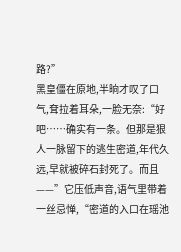路?”
黑皇僵在原地,半晌才叹了口气,耷拉着耳朵,一脸无奈:“好吧……确实有一条。但那是狠人一脉留下的逃生密道,年代久远,早就被碎石封死了。而且——”它压低声音,语气里带着一丝忌惮,“密道的入口在瑶池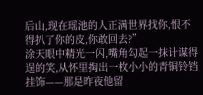后山,现在瑶池的人正满世界找你,恨不得扒了你的皮,你敢回去?”
涂天眼中精光一闪,嘴角勾起一抹计谋得逞的笑,从怀里掏出一枚小小的青铜铃铛挂饰——那是昨夜他留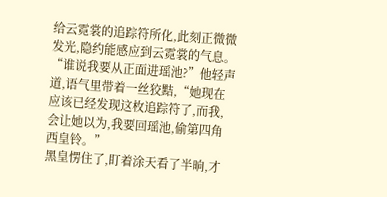给云霓裳的追踪符所化,此刻正微微发光,隐约能感应到云霓裳的气息。
“谁说我要从正面进瑶池?”他轻声道,语气里带着一丝狡黠,“她现在应该已经发现这枚追踪符了,而我,会让她以为,我要回瑶池,偷第四角西皇铃。”
黑皇愣住了,盯着涂天看了半晌,才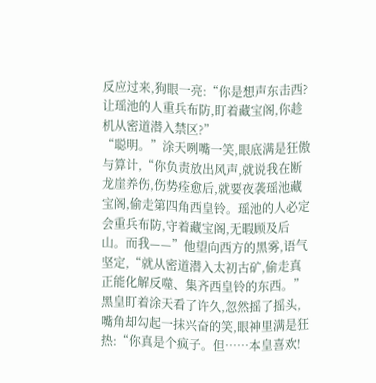反应过来,狗眼一亮:“你是想声东击西?让瑶池的人重兵布防,盯着藏宝阁,你趁机从密道潜入禁区?”
“聪明。”涂天咧嘴一笑,眼底满是狂傲与算计,“你负责放出风声,就说我在断龙崖养伤,伤势痊愈后,就要夜袭瑶池藏宝阁,偷走第四角西皇铃。瑶池的人必定会重兵布防,守着藏宝阁,无暇顾及后山。而我——”他望向西方的黑雾,语气坚定,“就从密道潜入太初古矿,偷走真正能化解反噬、集齐西皇铃的东西。”
黑皇盯着涂天看了许久,忽然摇了摇头,嘴角却勾起一抹兴奋的笑,眼神里满是狂热:“你真是个疯子。但……本皇喜欢!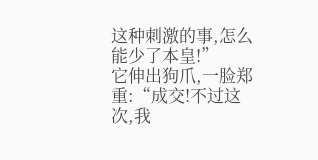这种刺激的事,怎么能少了本皇!”
它伸出狗爪,一脸郑重:“成交!不过这次,我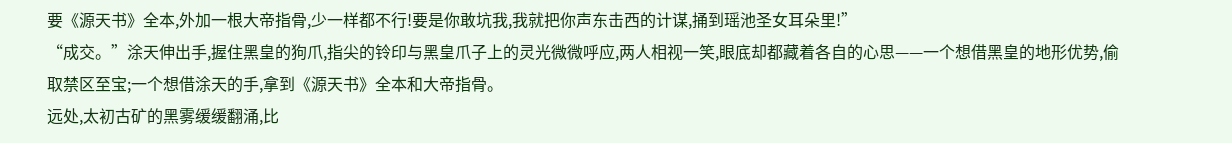要《源天书》全本,外加一根大帝指骨,少一样都不行!要是你敢坑我,我就把你声东击西的计谋,捅到瑶池圣女耳朵里!”
“成交。”涂天伸出手,握住黑皇的狗爪,指尖的铃印与黑皇爪子上的灵光微微呼应,两人相视一笑,眼底却都藏着各自的心思——一个想借黑皇的地形优势,偷取禁区至宝;一个想借涂天的手,拿到《源天书》全本和大帝指骨。
远处,太初古矿的黑雾缓缓翻涌,比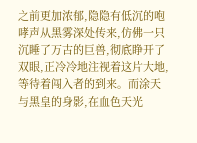之前更加浓郁,隐隐有低沉的咆哮声从黑雾深处传来,仿佛一只沉睡了万古的巨兽,彻底睁开了双眼,正冷冷地注视着这片大地,等待着闯入者的到来。而涂天与黑皇的身影,在血色天光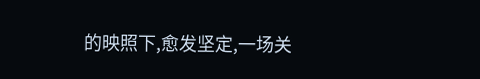的映照下,愈发坚定,一场关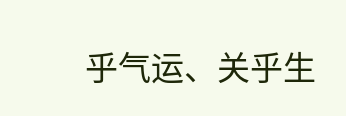乎气运、关乎生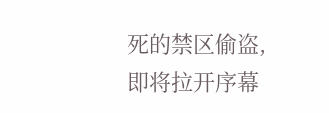死的禁区偷盗,即将拉开序幕